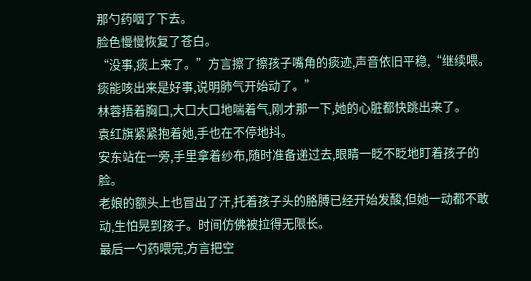那勺药咽了下去。
脸色慢慢恢复了苍白。
“没事,痰上来了。”方言擦了擦孩子嘴角的痰迹,声音依旧平稳,“继续喂。痰能咳出来是好事,说明肺气开始动了。”
林蓉捂着胸口,大口大口地喘着气,刚才那一下,她的心脏都快跳出来了。
袁红旗紧紧抱着她,手也在不停地抖。
安东站在一旁,手里拿着纱布,随时准备递过去,眼睛一眨不眨地盯着孩子的脸。
老娘的额头上也冒出了汗,托着孩子头的胳膊已经开始发酸,但她一动都不敢动,生怕晃到孩子。时间仿佛被拉得无限长。
最后一勺药喂完,方言把空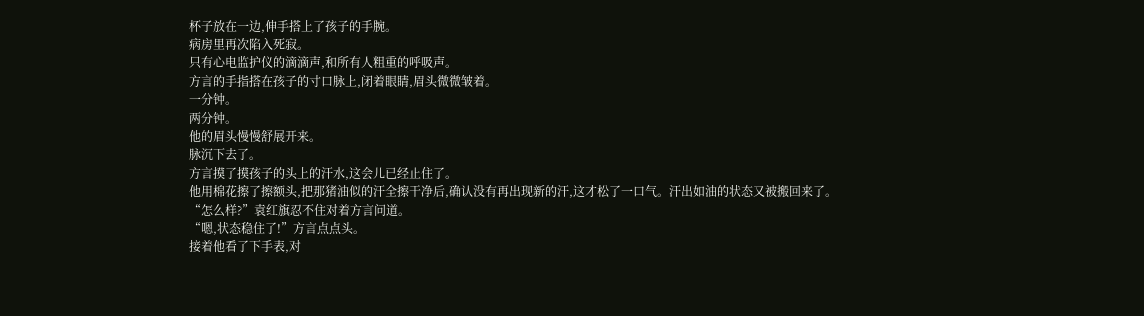杯子放在一边,伸手搭上了孩子的手腕。
病房里再次陷入死寂。
只有心电监护仪的滴滴声,和所有人粗重的呼吸声。
方言的手指搭在孩子的寸口脉上,闭着眼睛,眉头微微皱着。
一分钟。
两分钟。
他的眉头慢慢舒展开来。
脉沉下去了。
方言摸了摸孩子的头上的汗水,这会儿已经止住了。
他用棉花擦了擦额头,把那猪油似的汗全擦干净后,确认没有再出现新的汗,这才松了一口气。汗出如油的状态又被搬回来了。
“怎么样?”袁红旗忍不住对着方言问道。
“嗯,状态稳住了!”方言点点头。
接着他看了下手表,对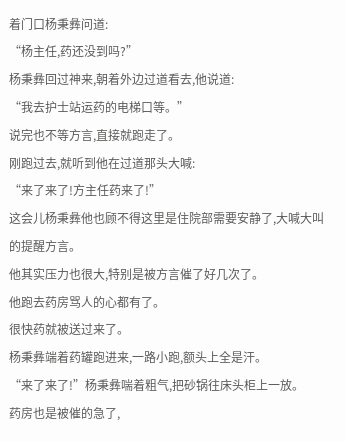着门口杨秉彝问道:
“杨主任,药还没到吗?”
杨秉彝回过神来,朝着外边过道看去,他说道:
“我去护士站运药的电梯口等。”
说完也不等方言,直接就跑走了。
刚跑过去,就听到他在过道那头大喊:
“来了来了!方主任药来了!”
这会儿杨秉彝他也顾不得这里是住院部需要安静了,大喊大叫的提醒方言。
他其实压力也很大,特别是被方言催了好几次了。
他跑去药房骂人的心都有了。
很快药就被送过来了。
杨秉彝端着药罐跑进来,一路小跑,额头上全是汗。
“来了来了!”杨秉彝喘着粗气,把砂锅往床头柜上一放。
药房也是被催的急了,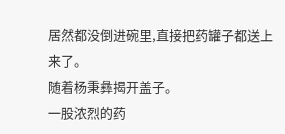居然都没倒进碗里,直接把药罐子都送上来了。
随着杨秉彝揭开盖子。
一股浓烈的药